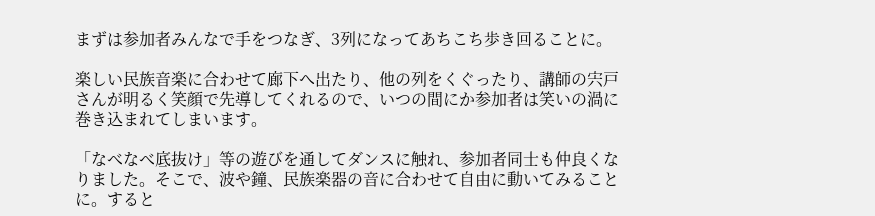まずは参加者みんなで手をつなぎ、3列になってあちこち歩き回ることに。

楽しい民族音楽に合わせて廊下へ出たり、他の列をくぐったり、講師の宍戸さんが明るく笑顔で先導してくれるので、いつの間にか参加者は笑いの渦に巻き込まれてしまいます。

「なべなべ底抜け」等の遊びを通してダンスに触れ、参加者同士も仲良くなりました。そこで、波や鐘、民族楽器の音に合わせて自由に動いてみることに。すると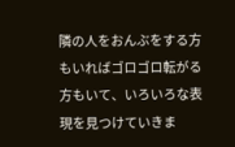隣の人をおんぶをする方もいればゴロゴロ転がる方もいて、いろいろな表現を見つけていきま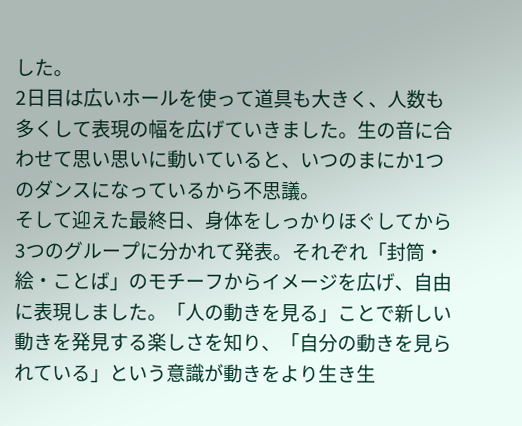した。
2日目は広いホールを使って道具も大きく、人数も多くして表現の幅を広げていきました。生の音に合わせて思い思いに動いていると、いつのまにか1つのダンスになっているから不思議。
そして迎えた最終日、身体をしっかりほぐしてから3つのグループに分かれて発表。それぞれ「封筒・絵・ことば」のモチーフからイメージを広げ、自由に表現しました。「人の動きを見る」ことで新しい動きを発見する楽しさを知り、「自分の動きを見られている」という意識が動きをより生き生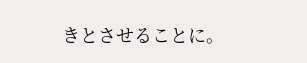きとさせることに。